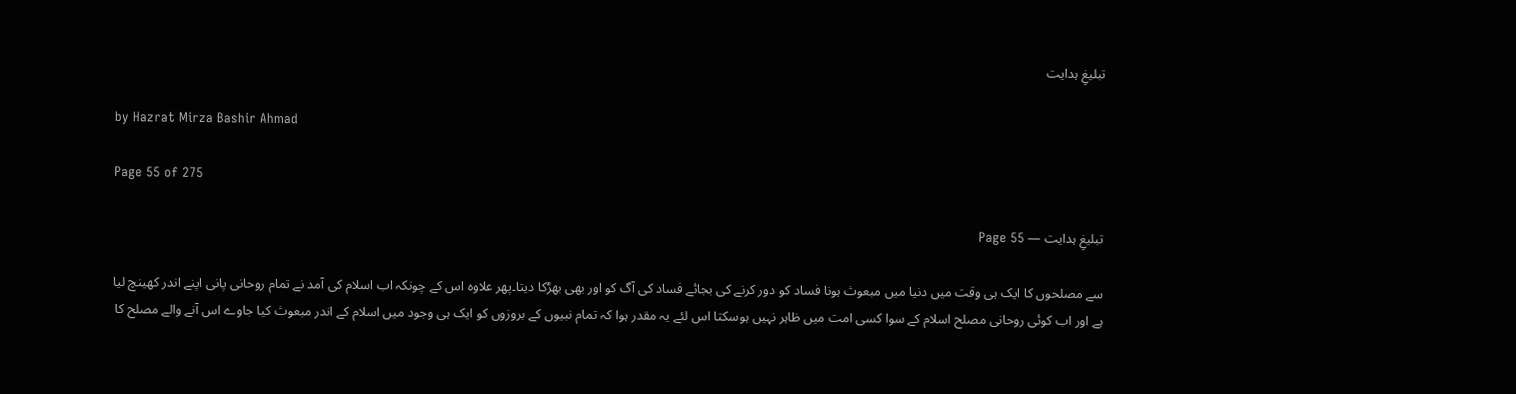تبلیغِ ہدایت

by Hazrat Mirza Bashir Ahmad

Page 55 of 275

تبلیغِ ہدایت — Page 55

سے مصلحوں کا ایک ہی وقت میں دنیا میں مبعوث ہونا فساد کو دور کرنے کی بجائے فساد کی آگ کو اور بھی بھڑکا دیتا۔پھر علاوہ اس کے چونکہ اب اسلام کی آمد نے تمام روحانی پانی اپنے اندر کھینچ لیا ہے اور اب کوئی روحانی مصلح اسلام کے سوا کسی امت میں ظاہر نہیں ہوسکتا اس لئے یہ مقدر ہوا کہ تمام نبیوں کے بروزوں کو ایک ہی وجود میں اسلام کے اندر مبعوث کیا جاوے اس آنے والے مصلح کا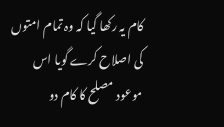کام یہ رکھا گیا کہ وہ تمام امتوں کی اصلاح کرے گویا اس موعود مصلح کا کام دو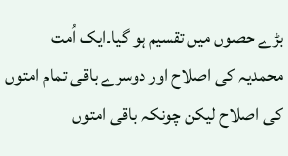بڑے حصوں میں تقسیم ہو گیا۔ایک اُمت محمدیہ کی اصلاح اور دوسرے باقی تمام امتوں کی اصلاح لیکن چونکہ باقی امتوں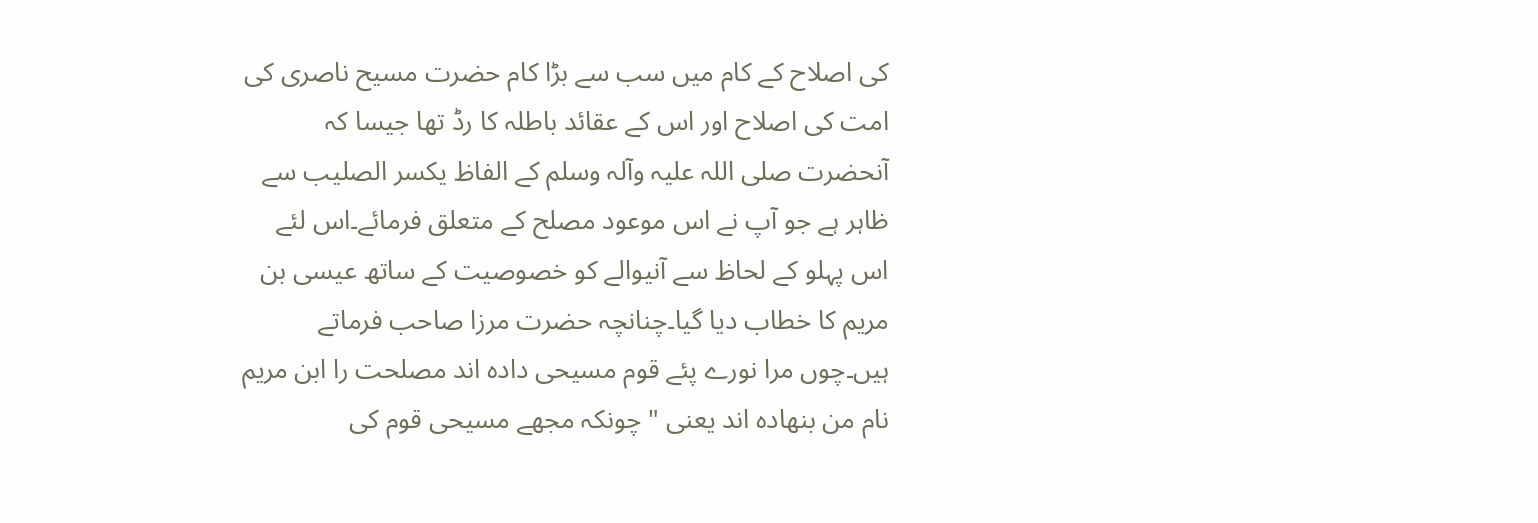کی اصلاح کے کام میں سب سے بڑا کام حضرت مسیح ناصری کی امت کی اصلاح اور اس کے عقائد باطلہ کا رڈ تھا جیسا کہ آنحضرت صلی اللہ علیہ وآلہ وسلم کے الفاظ یکسر الصلیب سے ظاہر ہے جو آپ نے اس موعود مصلح کے متعلق فرمائے۔اس لئے اس پہلو کے لحاظ سے آنیوالے کو خصوصیت کے ساتھ عیسی بن مریم کا خطاب دیا گیا۔چنانچہ حضرت مرزا صاحب فرماتے ہیں۔چوں مرا نورے پئے قوم مسیحی داده اند مصلحت را ابن مریم نام من بنهاده اند یعنی " چونکہ مجھے مسیحی قوم کی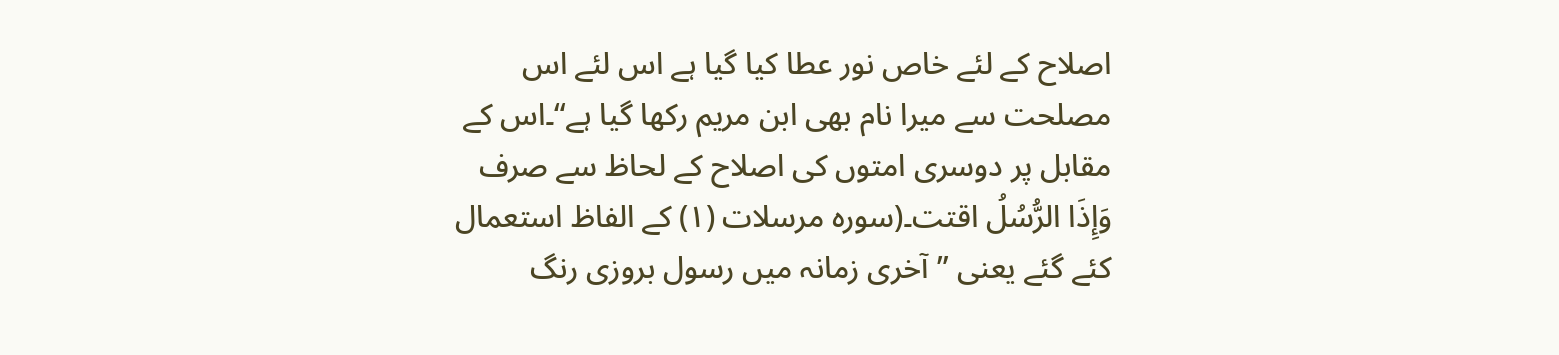اصلاح کے لئے خاص نور عطا کیا گیا ہے اس لئے اس مصلحت سے میرا نام بھی ابن مریم رکھا گیا ہے“۔اس کے مقابل پر دوسری امتوں کی اصلاح کے لحاظ سے صرف وَإِذَا الرُّسُلُ اقتت۔(سوره مرسلات (۱) کے الفاظ استعمال کئے گئے یعنی ”آخری زمانہ میں رسول بروزی رنگ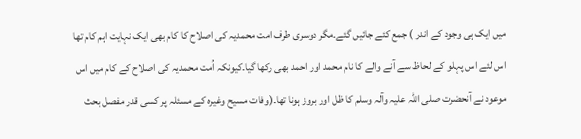میں ایک ہی وجود کے اندر ) جمع کئے جائیں گئے۔مگر دوسری طرف امت محمدیہ کی اصلاح کا کام بھی ایک نہایت اہم کام تھا اس لئے اس پہلو کے لحاظ سے آنے والے کا نام محمد اور احمد بھی رکھا گیا۔کیونکہ اُمت محمدیہ کی اصلاح کے کام میں اس موعود نے آنحضرت صلی اللہ علیہ وآلہ وسلم کا ظل اور بروز ہونا تھا۔(وفات مسیح وغیرہ کے مسئلہ پر کسی قدر مفصل بحث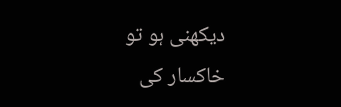دیکھنی ہو تو خاکسار کی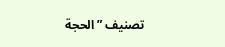تصنیف ”الحجة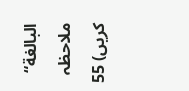البالغة“ ملاحظہ کریں) 55